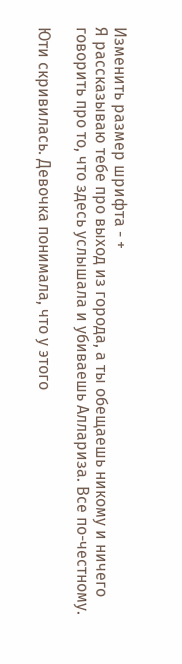Изменить размер шрифта - +
Я рассказываю тебе про выход из города, а ты обещаешь никому и ничего говорить про то, что здесь услышала и убиваешь Аллариза. Все по-честному.

Юти скривилась. Девочка понимала, что у этого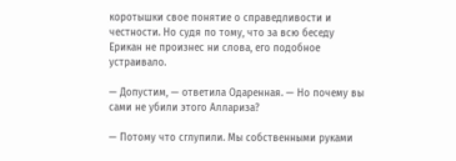коротышки свое понятие о справедливости и честности. Но судя по тому, что за всю беседу Ерикан не произнес ни слова, его подобное устраивало.

— Допустим, — ответила Одаренная. — Но почему вы сами не убили этого Аллариза?

— Потому что сглупили. Мы собственными руками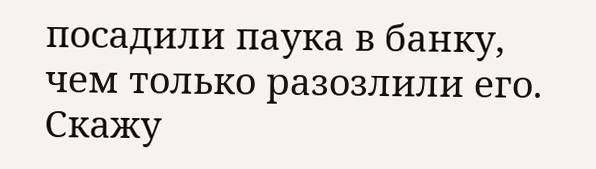посадили паука в банку, чем только разозлили его. Скажу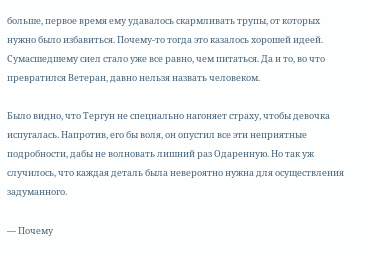больше, первое время ему удавалось скармливать трупы, от которых нужно было избавиться. Почему-то тогда это казалось хорошей идеей. Сумасшедшему сиел стало уже все равно, чем питаться. Да и то, во что превратился Ветеран, давно нельзя назвать человеком.

Было видно, что Тергун не специально нагоняет страху, чтобы девочка испугалась. Напротив, его бы воля, он опустил все эти неприятные подробности, дабы не волновать лишний раз Одаренную. Но так уж случилось, что каждая деталь была невероятно нужна для осуществления задуманного.

— Почему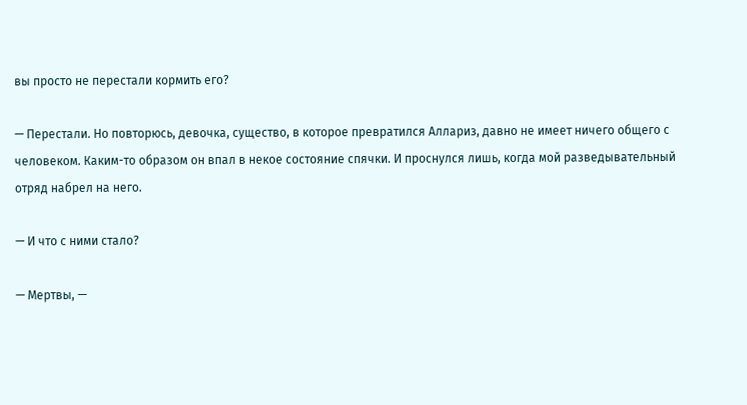вы просто не перестали кормить его?

— Перестали. Но повторюсь, девочка, существо, в которое превратился Аллариз, давно не имеет ничего общего с человеком. Каким-то образом он впал в некое состояние спячки. И проснулся лишь, когда мой разведывательный отряд набрел на него.

— И что с ними стало?

— Мертвы, —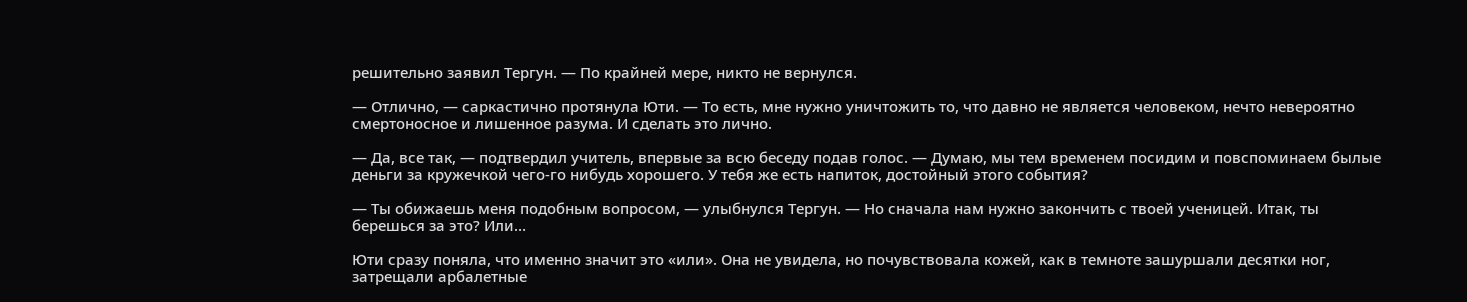решительно заявил Тергун. — По крайней мере, никто не вернулся.

— Отлично, — саркастично протянула Юти. — То есть, мне нужно уничтожить то, что давно не является человеком, нечто невероятно смертоносное и лишенное разума. И сделать это лично.

— Да, все так, — подтвердил учитель, впервые за всю беседу подав голос. — Думаю, мы тем временем посидим и повспоминаем былые деньги за кружечкой чего-го нибудь хорошего. У тебя же есть напиток, достойный этого события?

— Ты обижаешь меня подобным вопросом, — улыбнулся Тергун. — Но сначала нам нужно закончить с твоей ученицей. Итак, ты берешься за это? Или…

Юти сразу поняла, что именно значит это «или». Она не увидела, но почувствовала кожей, как в темноте зашуршали десятки ног, затрещали арбалетные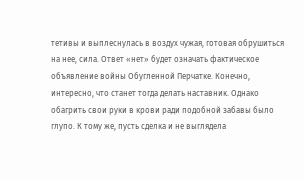тетивы и выплеснулась в воздух чужая, готовая обрушиться на нее, сила. Ответ «нет» будет означать фактическое объявление войны Обугленной Перчатке. Конечно, интересно, что станет тогда делать наставник. Однако обагрить свои руки в крови ради подобной забавы было глупо. К тому же, пусть сделка и не выглядела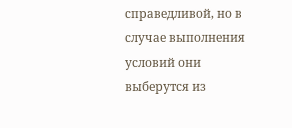справедливой, но в случае выполнения условий они выберутся из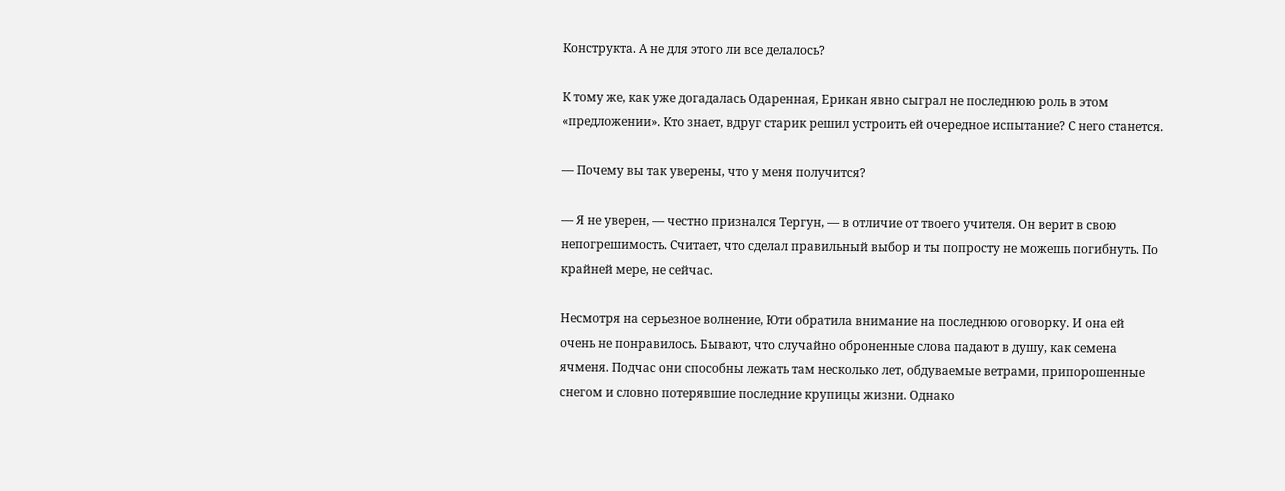Конструкта. А не для этого ли все делалось?

К тому же, как уже догадалась Одаренная, Ерикан явно сыграл не последнюю роль в этом «предложении». Кто знает, вдруг старик решил устроить ей очередное испытание? С него станется.

— Почему вы так уверены, что у меня получится?

— Я не уверен, — честно признался Тергун, — в отличие от твоего учителя. Он верит в свою непогрешимость. Считает, что сделал правильный выбор и ты попросту не можешь погибнуть. По крайней мере, не сейчас.

Несмотря на серьезное волнение, Юти обратила внимание на последнюю оговорку. И она ей очень не понравилось. Бывают, что случайно оброненные слова падают в душу, как семена ячменя. Подчас они способны лежать там несколько лет, обдуваемые ветрами, припорошенные снегом и словно потерявшие последние крупицы жизни. Однако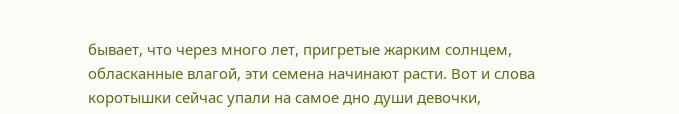бывает, что через много лет, пригретые жарким солнцем, обласканные влагой, эти семена начинают расти. Вот и слова коротышки сейчас упали на самое дно души девочки,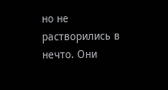но не растворились в нечто. Они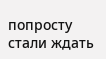попросту стали ждать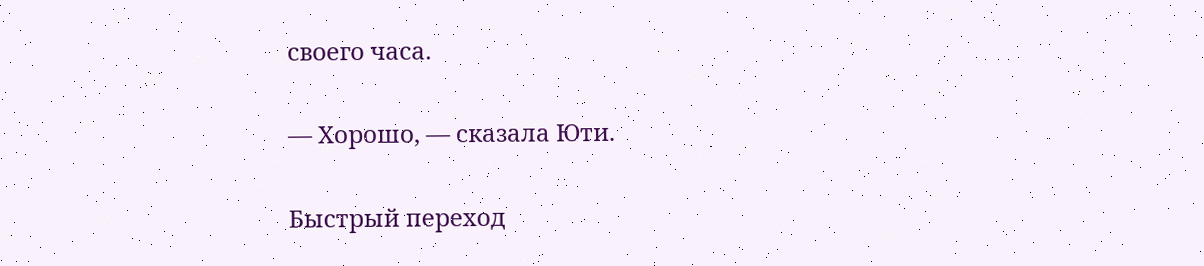своего часа.

— Хорошо, — сказала Юти.

Быстрый переход